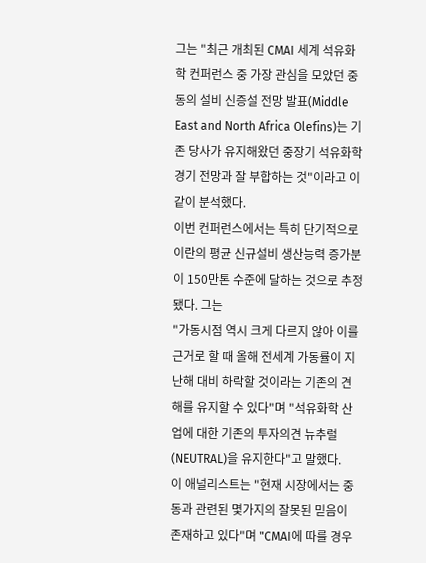그는 "최근 개최된 CMAI 세계 석유화학 컨퍼런스 중 가장 관심을 모았던 중동의 설비 신증설 전망 발표(Middle East and North Africa Olefins)는 기존 당사가 유지해왔던 중장기 석유화학 경기 전망과 잘 부합하는 것"이라고 이같이 분석했다.
이번 컨퍼런스에서는 특히 단기적으로 이란의 평균 신규설비 생산능력 증가분이 150만톤 수준에 달하는 것으로 추정됐다. 그는
"가동시점 역시 크게 다르지 않아 이를 근거로 할 때 올해 전세계 가동률이 지난해 대비 하락할 것이라는 기존의 견해를 유지할 수 있다"며 "석유화학 산업에 대한 기존의 투자의견 뉴추럴(NEUTRAL)을 유지한다"고 말했다.
이 애널리스트는 "현재 시장에서는 중동과 관련된 몇가지의 잘못된 믿음이 존재하고 있다"며 "CMAI에 따를 경우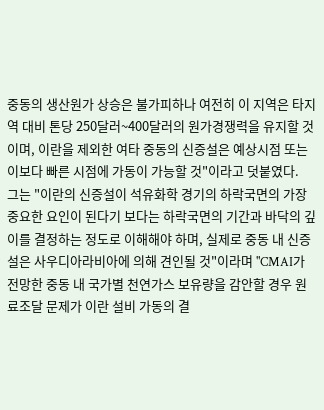중동의 생산원가 상승은 불가피하나 여전히 이 지역은 타지역 대비 톤당 250달러~400달러의 원가경쟁력을 유지할 것이며, 이란을 제외한 여타 중동의 신증설은 예상시점 또는 이보다 빠른 시점에 가동이 가능할 것"이라고 덧붙였다.
그는 "이란의 신증설이 석유화학 경기의 하락국면의 가장 중요한 요인이 된다기 보다는 하락국면의 기간과 바닥의 깊이를 결정하는 정도로 이해해야 하며, 실제로 중동 내 신증설은 사우디아라비아에 의해 견인될 것"이라며 "CMAI가 전망한 중동 내 국가별 천연가스 보유량을 감안할 경우 원료조달 문제가 이란 설비 가동의 결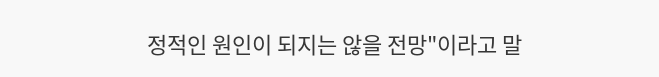정적인 원인이 되지는 않을 전망"이라고 말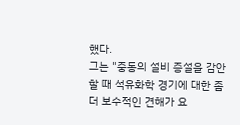했다.
그는 "중동의 설비 증설을 감안할 때 석유화학 경기에 대한 좀 더 보수적인 견해가 요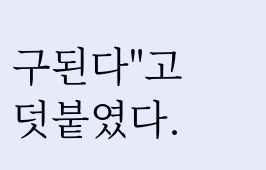구된다"고 덧붙였다.